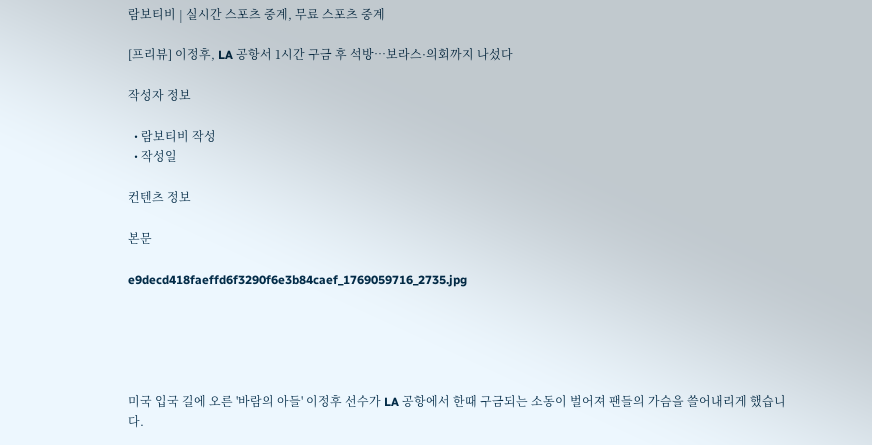람보티비 | 실시간 스포츠 중계, 무료 스포츠 중계

[프리뷰] 이정후, LA 공항서 1시간 구금 후 석방…보라스·의회까지 나섰다

작성자 정보

  • 람보티비 작성
  • 작성일

컨텐츠 정보

본문

e9decd418faeffd6f3290f6e3b84caef_1769059716_2735.jpg





미국 입국 길에 오른 '바람의 아들' 이정후 선수가 LA 공항에서 한때 구금되는 소동이 벌어져 팬들의 가슴을 쓸어내리게 했습니다.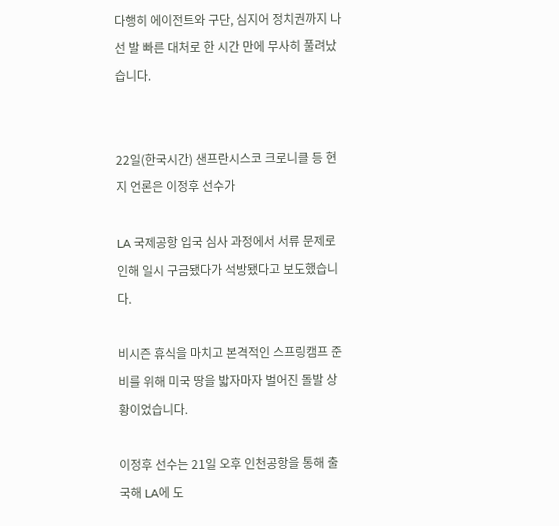다행히 에이전트와 구단, 심지어 정치권까지 나선 발 빠른 대처로 한 시간 만에 무사히 풀려났습니다.


22일(한국시간) 샌프란시스코 크로니클 등 현지 언론은 이정후 선수가

LA 국제공항 입국 심사 과정에서 서류 문제로 인해 일시 구금됐다가 석방됐다고 보도했습니다.

비시즌 휴식을 마치고 본격적인 스프링캠프 준비를 위해 미국 땅을 밟자마자 벌어진 돌발 상황이었습니다.

이정후 선수는 21일 오후 인천공항을 통해 출국해 LA에 도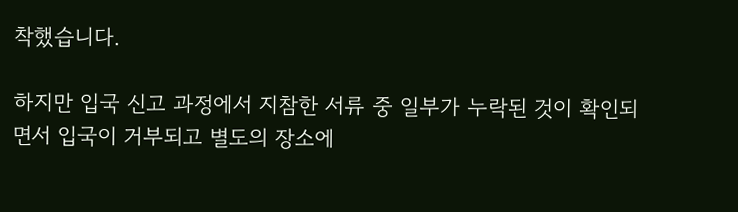착했습니다.

하지만 입국 신고 과정에서 지참한 서류 중 일부가 누락된 것이 확인되면서 입국이 거부되고 별도의 장소에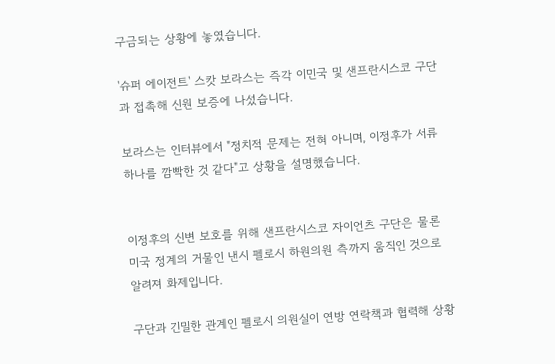구금되는 상황에 놓였습니다.

'슈퍼 에이전트' 스캇 보라스는 즉각 이민국 및 샌프란시스코 구단과 접촉해 신원 보증에 나섰습니다.

보라스는 인터뷰에서 "정치적 문제는 전혀 아니며, 이정후가 서류 하나를 깜빡한 것 같다"고 상황을 설명했습니다.


이정후의 신변 보호를 위해 샌프란시스코 자이언츠 구단은 물론 미국 정계의 거물인 낸시 펠로시 하원의원 측까지 움직인 것으로 알려져 화제입니다.

구단과 긴밀한 관계인 펠로시 의원실이 연방 연락책과 협력해 상황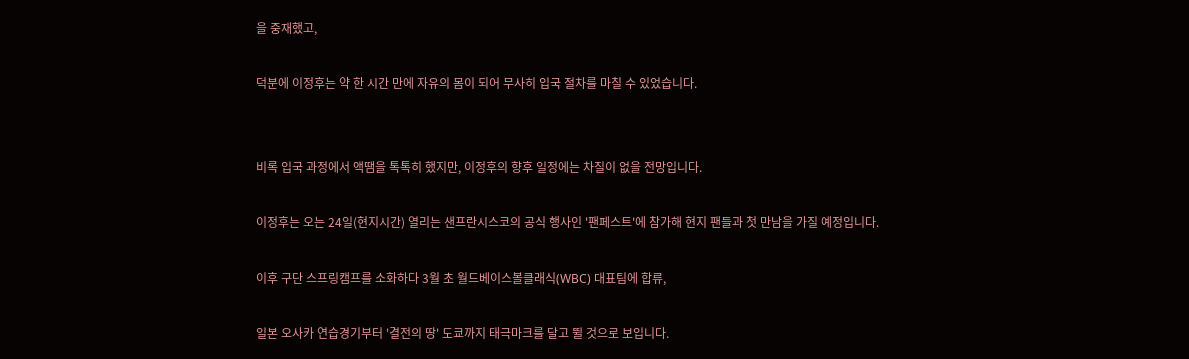을 중재했고,

덕분에 이정후는 약 한 시간 만에 자유의 몸이 되어 무사히 입국 절차를 마칠 수 있었습니다.


비록 입국 과정에서 액땜을 톡톡히 했지만, 이정후의 향후 일정에는 차질이 없을 전망입니다.

이정후는 오는 24일(현지시간) 열리는 샌프란시스코의 공식 행사인 '팬페스트'에 참가해 현지 팬들과 첫 만남을 가질 예정입니다.

이후 구단 스프링캠프를 소화하다 3월 초 월드베이스볼클래식(WBC) 대표팀에 합류,

일본 오사카 연습경기부터 '결전의 땅' 도쿄까지 태극마크를 달고 뛸 것으로 보입니다.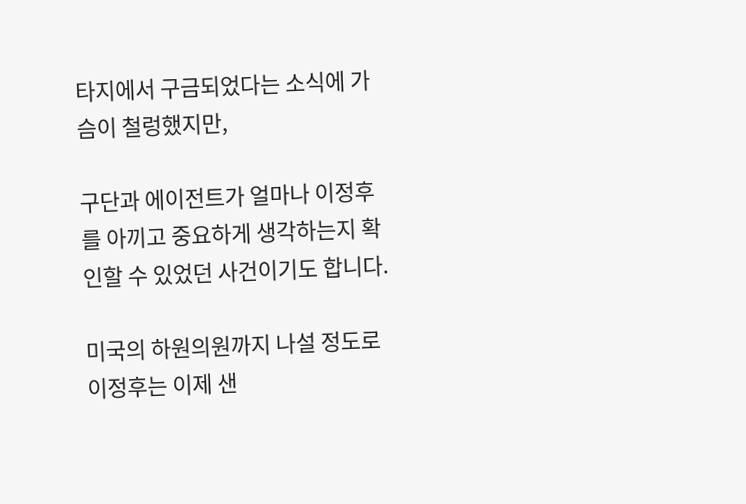타지에서 구금되었다는 소식에 가슴이 철렁했지만,

구단과 에이전트가 얼마나 이정후를 아끼고 중요하게 생각하는지 확인할 수 있었던 사건이기도 합니다.

미국의 하원의원까지 나설 정도로 이정후는 이제 샌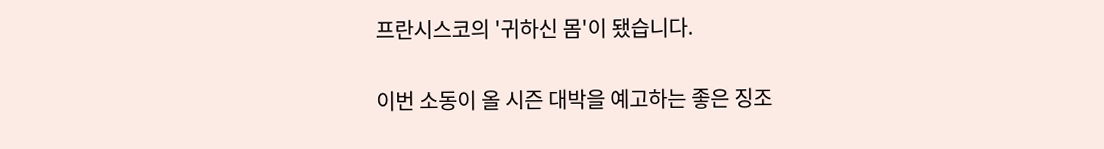프란시스코의 '귀하신 몸'이 됐습니다.

이번 소동이 올 시즌 대박을 예고하는 좋은 징조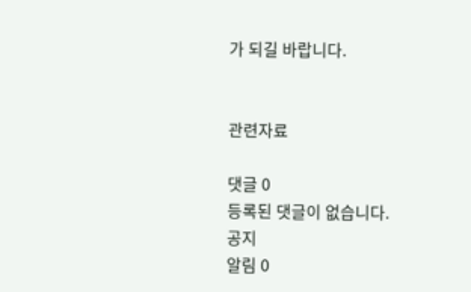가 되길 바랍니다.


관련자료

댓글 0
등록된 댓글이 없습니다.
공지
알림 0